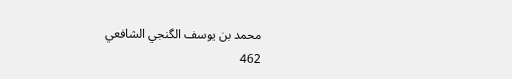محمد بن يوسف الگنجي الشافعي
462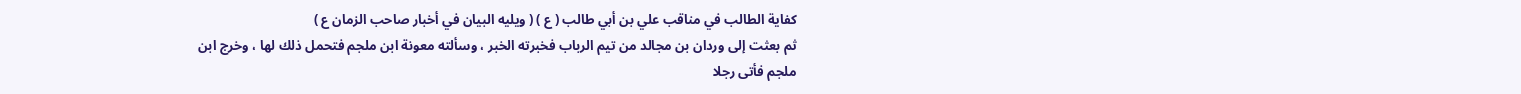كفاية الطالب في مناقب علي بن أبي طالب ( ع ) ( ويليه البيان في أخبار صاحب الزمان ع )
ثم بعثت إلى وردان بن مجالد من تيم الرباب فخبرته الخبر ، وسألته معونة ابن ملجم فتحمل ذلك لها ، وخرج ابن ملجم فأتى رجلا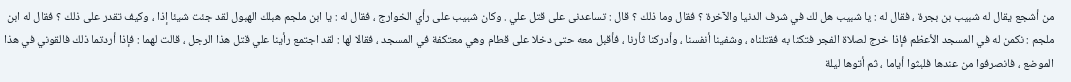من أشجع يقال له شبيب بن بجرة ، فقال له : يا شبيب هل لك في شرف الدنيا والآخرة ؟ فقال وما ذلك ؟ قال : تساعدنى على قتل علي . وكان شبيب على رأي الخوارج ، فقال له : يا ابن ملجم هبلك الهبول لقد جئت شيئا إذا ، وكيف تقدر على ذلك ؟ فقال له ابن ملجم : نكمن له في المسجد الأعظم فإذا خرج لصلاة الفجر فتكنا به فقتلناه ، وشفينا أنفسنا ، وأدركنا ثأرنا ، فأقبل معه حتى دخلا على قطام وهي معتكفة في المسجد ، فقالا لها : لقد اجتمع رأينا علي قتل هذا الرجل ، قالت لهما : فإذا أردتما ذلك فالقوني في هذا الموضع ، فانصرفوا من عندها فلبثوا أياما ، ثم أتوها ليلة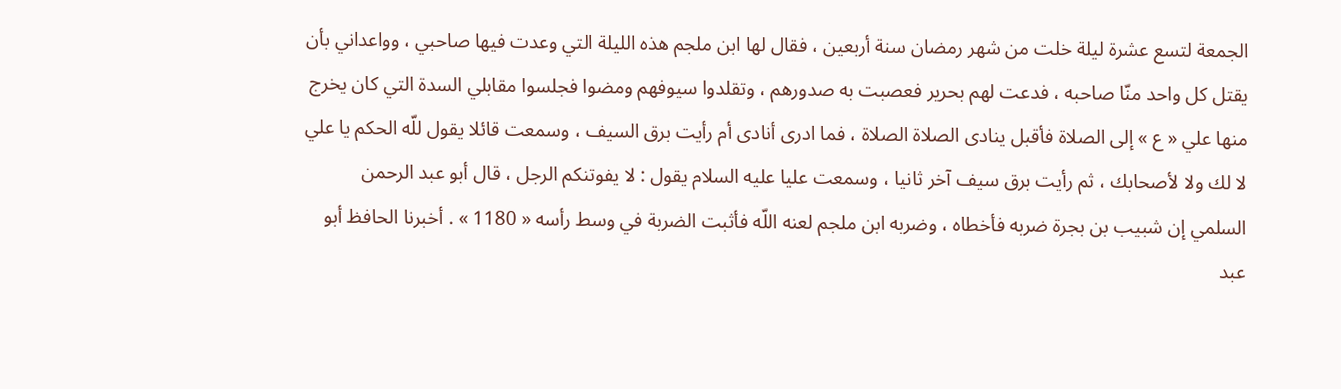الجمعة لتسع عشرة ليلة خلت من شهر رمضان سنة أربعين ، فقال لها ابن ملجم هذه الليلة التي وعدت فيها صاحبي ، وواعداني بأن يقتل كل واحد منّا صاحبه ، فدعت لهم بحرير فعصبت به صدورهم ، وتقلدوا سيوفهم ومضوا فجلسوا مقابلي السدة التي كان يخرج منها علي « ع » إلى الصلاة فأقبل ينادى الصلاة الصلاة ، فما ادرى أنادى أم رأيت برق السيف ، وسمعت قائلا يقول للّه الحكم يا علي لا لك ولا لأصحابك ، ثم رأيت برق سيف آخر ثانيا ، وسمعت عليا عليه السلام يقول : لا يفوتنكم الرجل ، قال أبو عبد الرحمن السلمي إن شبيب بن بجرة ضربه فأخطاه ، وضربه ابن ملجم لعنه اللّه فأثبت الضربة في وسط رأسه « 1180 » . أخبرنا الحافظ أبو عبد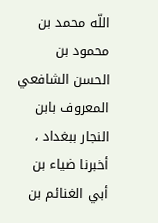اللّه محمد بن محمود بن الحسن الشافعي المعروف بابن النجار ببغداد ، أخبرنا ضياء بن أبي الغنائم بن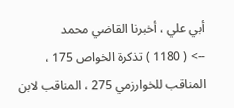أبي علي ، أخبرنا القاضي محمد
--> ( 1180 ) تذكرة الخواص 175 ، المناقب للخوارزمي 275 ، المناقب لابن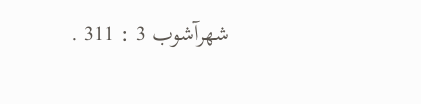شهرآشوب 3 : 311 .